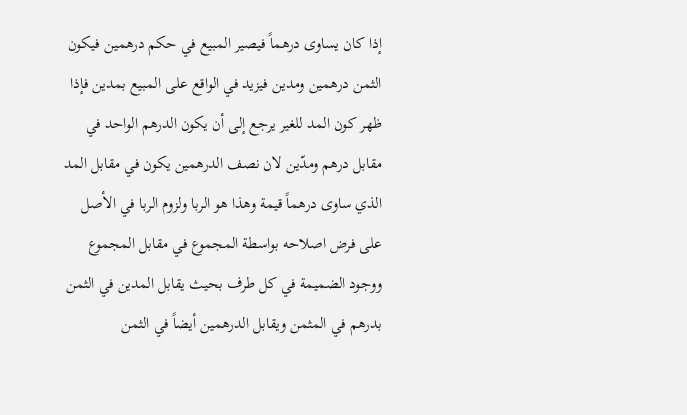إذا كان يساوى درهماً فيصير المبيع في حكم درهمين فيكون الثمن درهمين ومدين فيزيد في الواقع على المبيع بمدين فإذا ظهر كون المد للغير يرجع إلى أن يكون الدرهم الواحد في مقابل درهم ومدّين لان نصف الدرهمين يكون في مقابل المد الذي ساوى درهماً قيمة وهذا هو الربا ولزوم الربا في الأصل على فرض اصلاحه بواسطة المجموع في مقابل المجموع ووجود الضميمة في كل طرف بحيث يقابل المدين في الثمن بدرهم في المثمن ويقابل الدرهمين أيضاً في الثمن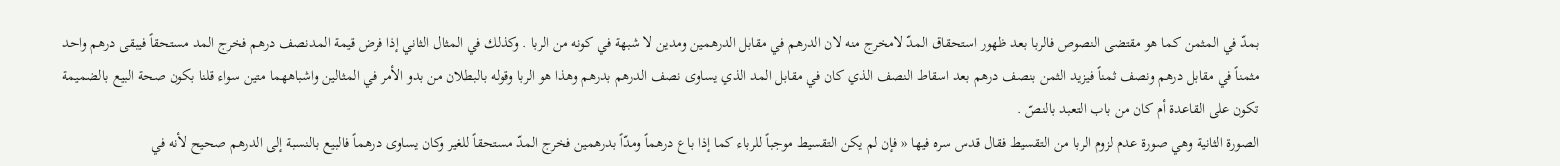بمدّ في المثمن كما هو مقتضى النصوص فالربا بعد ظهور استحقاق المدّ لامخرج منه لان الدرهم في مقابل الدرهمين ومدين لا شبهة في كونه من الربا . وكذلك في المثال الثاني إذا فرض قيمة المدنصف درهم فخرج المد مستحقاً فيبقى درهم واحد مثمناً في مقابل درهم ونصف ثمناً فيزيد الثمن بنصف درهم بعد اسقاط النصف الذي كان في مقابل المد الذي يساوى نصف الدرهم بدرهم وهذا هو الربا وقوله بالبطلان من بدو الأمر في المثالين واشباههما متين سواء قلنا بكون صحة البيع بالضميمة تكون على القاعدة أم كان من باب التعبد بالنصّ .
الصورة الثانية وهي صورة عدم لزوم الربا من التقسيط فقال قدس سره فيها « فإن لم يكن التقسيط موجباً للرباء كما إذا باع درهماً ومدّاً بدرهمين فخرج المدّ مستحقاً للغير وكان يساوى درهماً فالبيع بالنسبة إلى الدرهم صحيح لأنه في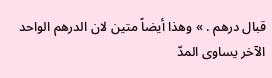قبال درهم . » وهذا أيضاً متين لان الدرهم الواحد الآخر يساوى المدّ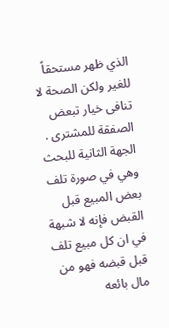الذي ظهر مستحقاً للغير ولكن الصحة لا تنافى خيار تبعض الصفقة للمشترى .
الجهة الثانية للبحث وهي في صورة تلف بعض المبيع قبل القبض فإنه لا شبهة في ان كل مبيع تلف قبل قبضه فهو من مال بائعه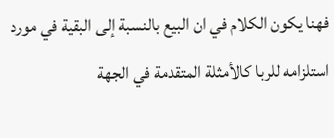فهنا يكون الكلام في ان البيع بالنسبة إلى البقية في مورد استلزامه للربا كالأمثلة المتقدمة في الجهة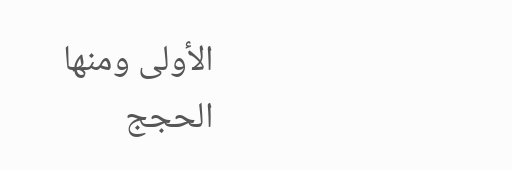الأولى ومنها
الحجج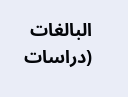البالغات (دراسات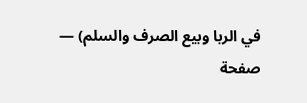في الربا وبيع الصرف والسلم) — صفحة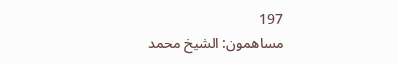197
مساهمون: الشيخ محمد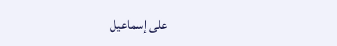على إسماعيل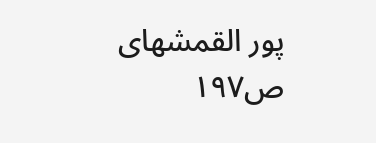پور القمشهاى
ص١٩٧